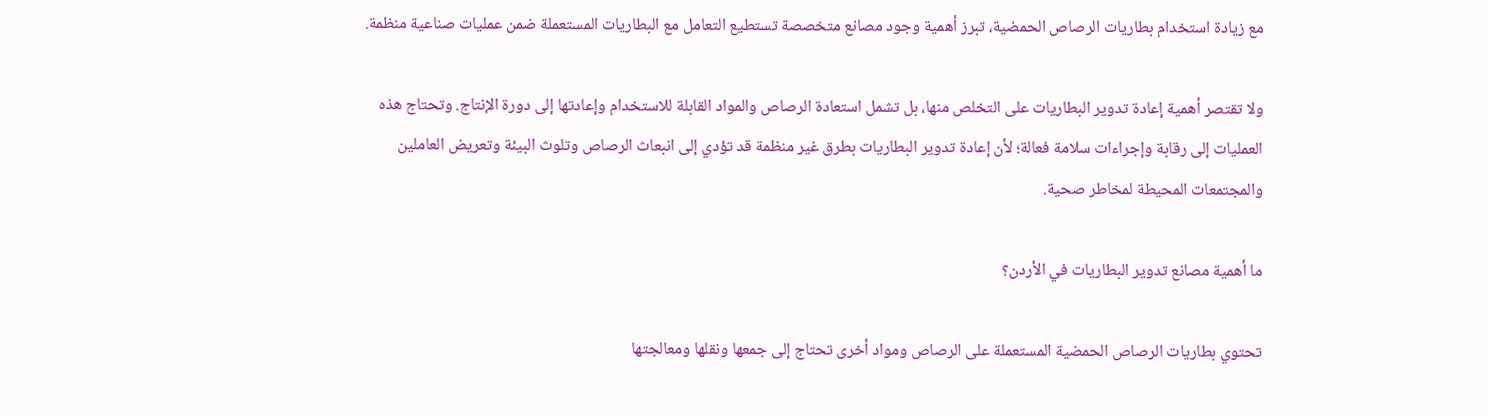مع زيادة استخدام بطاريات الرصاص الحمضية، تبرز أهمية وجود مصانع متخصصة تستطيع التعامل مع البطاريات المستعملة ضمن عمليات صناعية منظمة.

ولا تقتصر أهمية إعادة تدوير البطاريات على التخلص منها، بل تشمل استعادة الرصاص والمواد القابلة للاستخدام وإعادتها إلى دورة الإنتاج. وتحتاج هذه العمليات إلى رقابة وإجراءات سلامة فعالة؛ لأن إعادة تدوير البطاريات بطرق غير منظمة قد تؤدي إلى انبعاث الرصاص وتلوث البيئة وتعريض العاملين والمجتمعات المحيطة لمخاطر صحية.

ما أهمية مصانع تدوير البطاريات في الأردن؟

تحتوي بطاريات الرصاص الحمضية المستعملة على الرصاص ومواد أخرى تحتاج إلى جمعها ونقلها ومعالجتها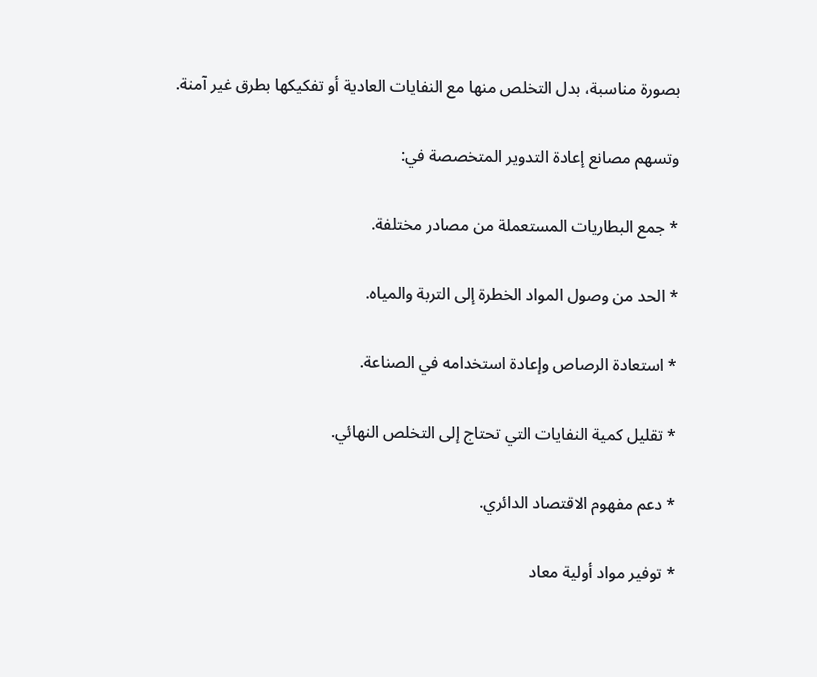بصورة مناسبة، بدل التخلص منها مع النفايات العادية أو تفكيكها بطرق غير آمنة.

وتسهم مصانع إعادة التدوير المتخصصة في:

* جمع البطاريات المستعملة من مصادر مختلفة.

* الحد من وصول المواد الخطرة إلى التربة والمياه.

* استعادة الرصاص وإعادة استخدامه في الصناعة.

* تقليل كمية النفايات التي تحتاج إلى التخلص النهائي.

* دعم مفهوم الاقتصاد الدائري.

* توفير مواد أولية معاد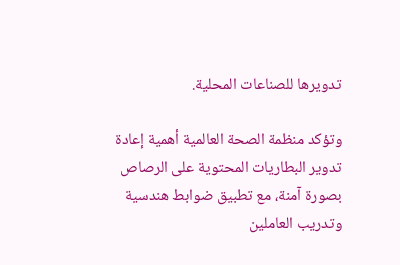تدويرها للصناعات المحلية.

وتؤكد منظمة الصحة العالمية أهمية إعادة تدوير البطاريات المحتوية على الرصاص بصورة آمنة، مع تطبيق ضوابط هندسية وتدريب العاملين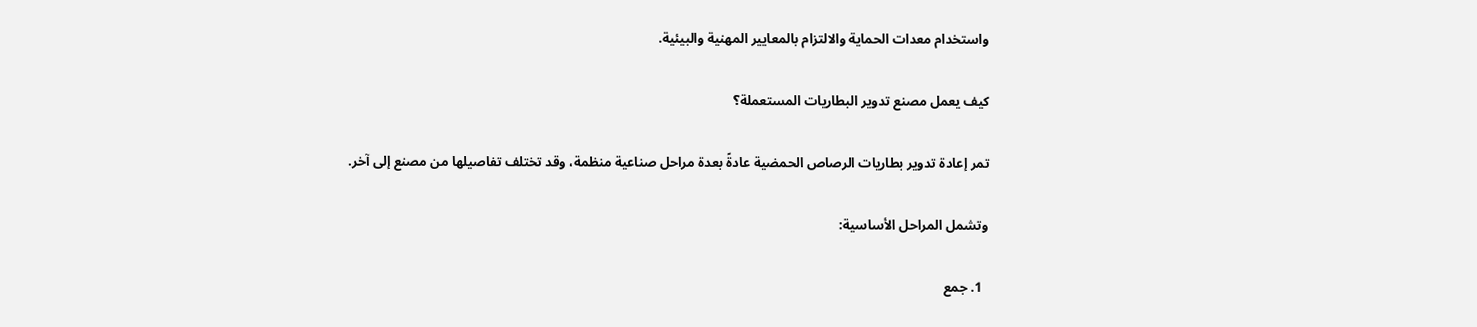واستخدام معدات الحماية والالتزام بالمعايير المهنية والبيئية.

كيف يعمل مصنع تدوير البطاريات المستعملة؟

تمر إعادة تدوير بطاريات الرصاص الحمضية عادةً بعدة مراحل صناعية منظمة، وقد تختلف تفاصيلها من مصنع إلى آخر.

وتشمل المراحل الأساسية:

  1. جمع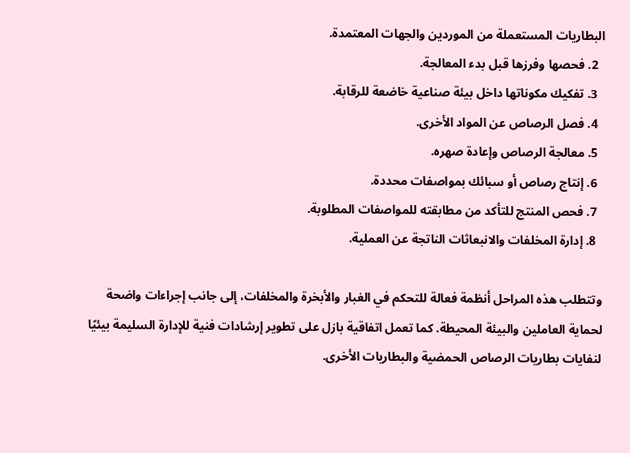البطاريات المستعملة من الموردين والجهات المعتمدة.
  2. فحصها وفرزها قبل بدء المعالجة.
  3. تفكيك مكوناتها داخل بيئة صناعية خاضعة للرقابة.
  4. فصل الرصاص عن المواد الأخرى.
  5. معالجة الرصاص وإعادة صهره.
  6. إنتاج رصاص أو سبائك بمواصفات محددة.
  7. فحص المنتج للتأكد من مطابقته للمواصفات المطلوبة.
  8. إدارة المخلفات والانبعاثات الناتجة عن العملية.

وتتطلب هذه المراحل أنظمة فعالة للتحكم في الغبار والأبخرة والمخلفات، إلى جانب إجراءات واضحة لحماية العاملين والبيئة المحيطة. كما تعمل اتفاقية بازل على تطوير إرشادات فنية للإدارة السليمة بيئيًا لنفايات بطاريات الرصاص الحمضية والبطاريات الأخرى.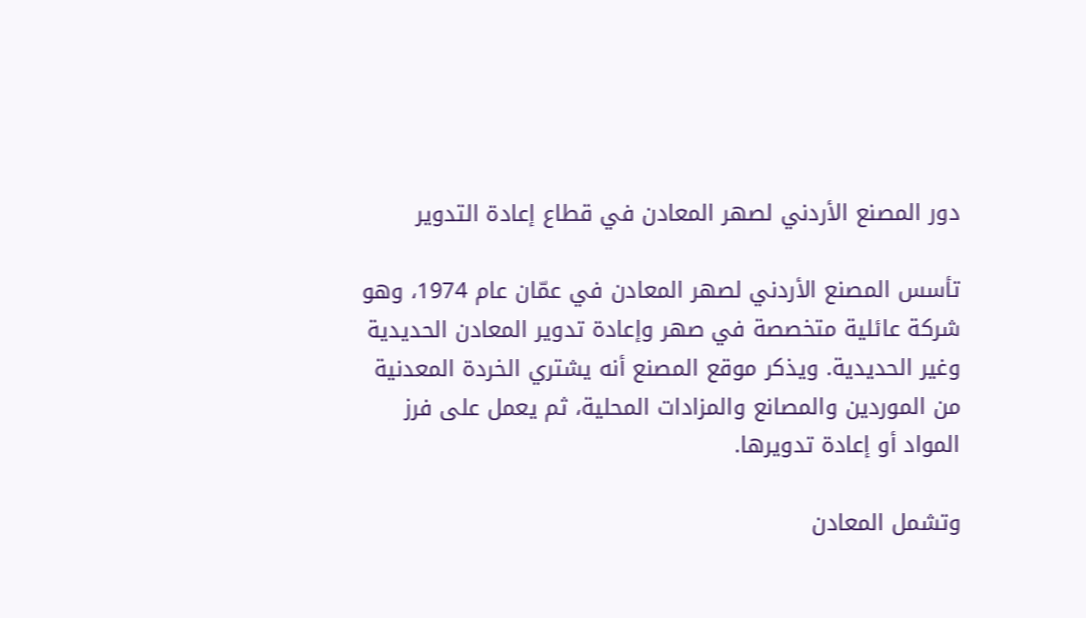دور المصنع الأردني لصهر المعادن في قطاع إعادة التدوير

تأسس المصنع الأردني لصهر المعادن في عمّان عام 1974، وهو شركة عائلية متخصصة في صهر وإعادة تدوير المعادن الحديدية وغير الحديدية. ويذكر موقع المصنع أنه يشتري الخردة المعدنية من الموردين والمصانع والمزادات المحلية، ثم يعمل على فرز المواد أو إعادة تدويرها.

وتشمل المعادن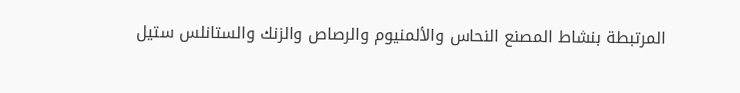المرتبطة بنشاط المصنع النحاس والألمنيوم والرصاص والزنك والستانلس ستيل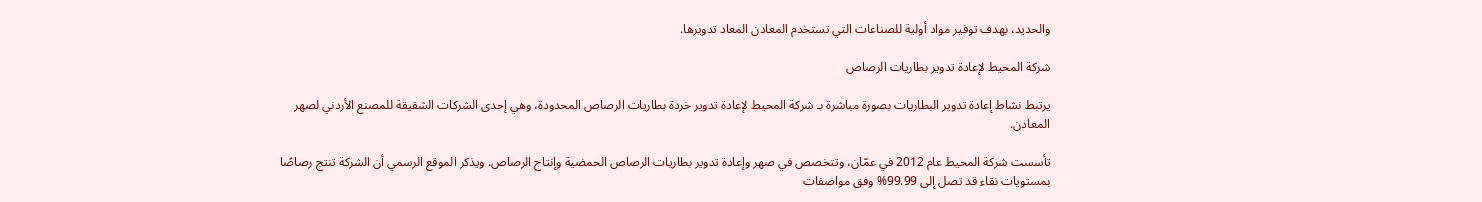والحديد، بهدف توفير مواد أولية للصناعات التي تستخدم المعادن المعاد تدويرها.

شركة المحيط لإعادة تدوير بطاريات الرصاص

يرتبط نشاط إعادة تدوير البطاريات بصورة مباشرة بـ شركة المحيط لإعادة تدوير خردة بطاريات الرصاص المحدودة، وهي إحدى الشركات الشقيقة للمصنع الأردني لصهر المعادن.

تأسست شركة المحيط عام 2012 في عمّان، وتتخصص في صهر وإعادة تدوير بطاريات الرصاص الحمضية وإنتاج الرصاص. ويذكر الموقع الرسمي أن الشركة تنتج رصاصًا بمستويات نقاء قد تصل إلى 99.99% وفق مواصفات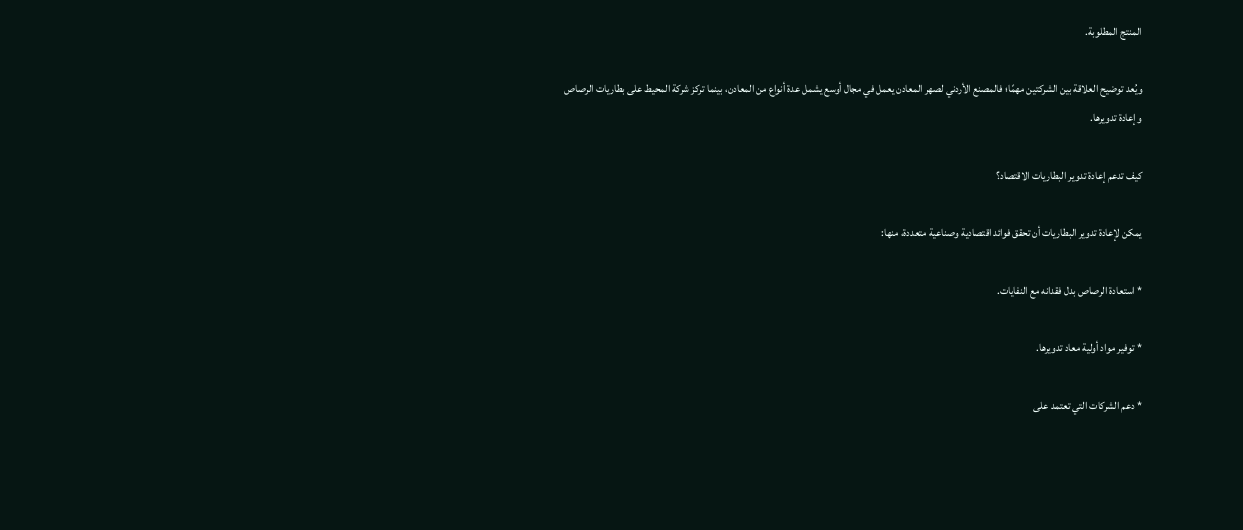المنتج المطلوبة.

ويُعد توضيح العلاقة بين الشركتين مهمًا؛ فالمصنع الأردني لصهر المعادن يعمل في مجال أوسع يشمل عدة أنواع من المعادن، بينما تركز شركة المحيط على بطاريات الرصاص وإعادة تدويرها.

كيف تدعم إعادة تدوير البطاريات الاقتصاد؟

يمكن لإعادة تدوير البطاريات أن تحقق فوائد اقتصادية وصناعية متعددة، منها:

* استعادة الرصاص بدل فقدانه مع النفايات.

* توفير مواد أولية معاد تدويرها.

* دعم الشركات التي تعتمد على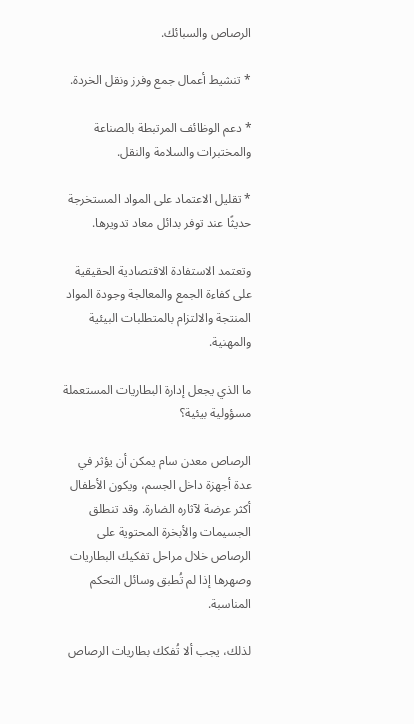الرصاص والسبائك.

* تنشيط أعمال جمع وفرز ونقل الخردة.

* دعم الوظائف المرتبطة بالصناعة والمختبرات والسلامة والنقل.

* تقليل الاعتماد على المواد المستخرجة حديثًا عند توفر بدائل معاد تدويرها.

وتعتمد الاستفادة الاقتصادية الحقيقية على كفاءة الجمع والمعالجة وجودة المواد المنتجة والالتزام بالمتطلبات البيئية والمهنية.

ما الذي يجعل إدارة البطاريات المستعملة مسؤولية بيئية؟

الرصاص معدن سام يمكن أن يؤثر في عدة أجهزة داخل الجسم، ويكون الأطفال أكثر عرضة لآثاره الضارة. وقد تنطلق الجسيمات والأبخرة المحتوية على الرصاص خلال مراحل تفكيك البطاريات وصهرها إذا لم تُطبق وسائل التحكم المناسبة.

لذلك، يجب ألا تُفكك بطاريات الرصاص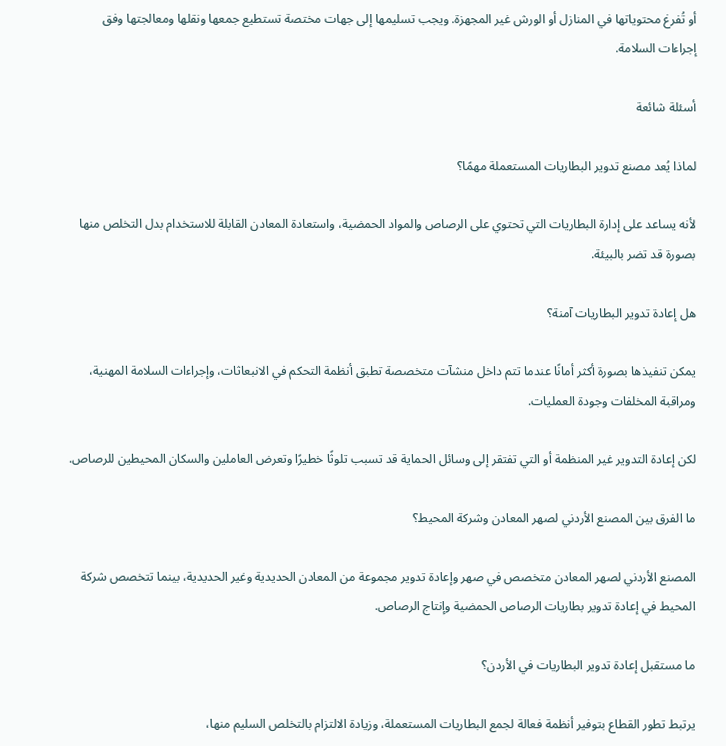أو تُفرغ محتوياتها في المنازل أو الورش غير المجهزة. ويجب تسليمها إلى جهات مختصة تستطيع جمعها ونقلها ومعالجتها وفق إجراءات السلامة.

أسئلة شائعة

لماذا يُعد مصنع تدوير البطاريات المستعملة مهمًا؟

لأنه يساعد على إدارة البطاريات التي تحتوي على الرصاص والمواد الحمضية، واستعادة المعادن القابلة للاستخدام بدل التخلص منها بصورة قد تضر بالبيئة.

هل إعادة تدوير البطاريات آمنة؟

يمكن تنفيذها بصورة أكثر أمانًا عندما تتم داخل منشآت متخصصة تطبق أنظمة التحكم في الانبعاثات، وإجراءات السلامة المهنية، ومراقبة المخلفات وجودة العمليات.

لكن إعادة التدوير غير المنظمة أو التي تفتقر إلى وسائل الحماية قد تسبب تلوثًا خطيرًا وتعرض العاملين والسكان المحيطين للرصاص.

ما الفرق بين المصنع الأردني لصهر المعادن وشركة المحيط؟

المصنع الأردني لصهر المعادن متخصص في صهر وإعادة تدوير مجموعة من المعادن الحديدية وغير الحديدية، بينما تتخصص شركة المحيط في إعادة تدوير بطاريات الرصاص الحمضية وإنتاج الرصاص.

ما مستقبل إعادة تدوير البطاريات في الأردن؟

يرتبط تطور القطاع بتوفير أنظمة فعالة لجمع البطاريات المستعملة، وزيادة الالتزام بالتخلص السليم منها،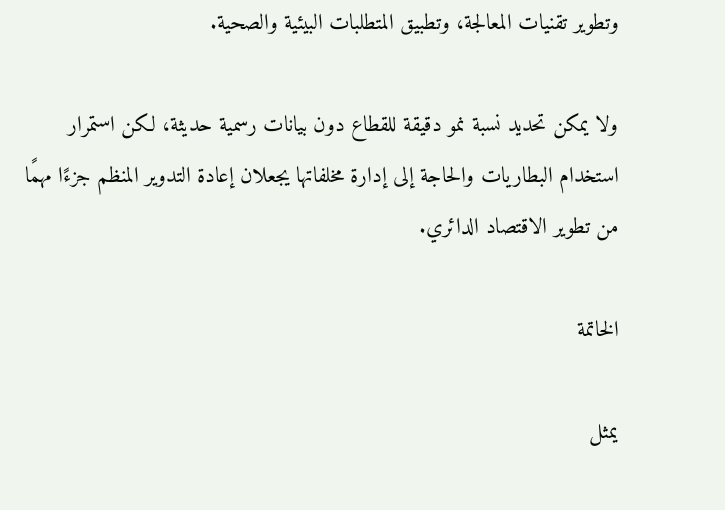وتطوير تقنيات المعالجة، وتطبيق المتطلبات البيئية والصحية.

ولا يمكن تحديد نسبة نمو دقيقة للقطاع دون بيانات رسمية حديثة، لكن استمرار استخدام البطاريات والحاجة إلى إدارة مخلفاتها يجعلان إعادة التدوير المنظم جزءًا مهمًا من تطوير الاقتصاد الدائري.

الخاتمة

يمثل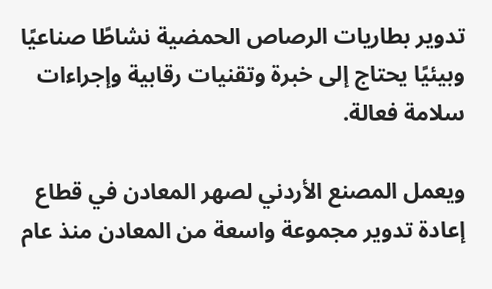تدوير بطاريات الرصاص الحمضية نشاطًا صناعيًا وبيئيًا يحتاج إلى خبرة وتقنيات رقابية وإجراءات سلامة فعالة.

ويعمل المصنع الأردني لصهر المعادن في قطاع إعادة تدوير مجموعة واسعة من المعادن منذ عام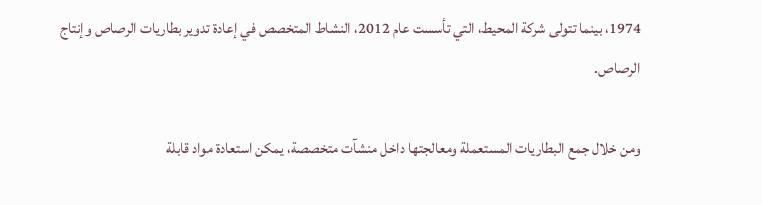1974، بينما تتولى شركة المحيط، التي تأسست عام 2012، النشاط المتخصص في إعادة تدوير بطاريات الرصاص وإنتاج الرصاص.

ومن خلال جمع البطاريات المستعملة ومعالجتها داخل منشآت متخصصة، يمكن استعادة مواد قابلة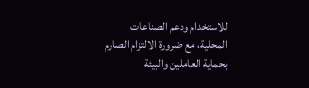للاستخدام ودعم الصناعات المحلية، مع ضرورة الالتزام الصارم بحماية العاملين والبيئة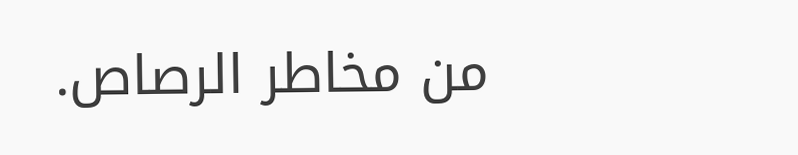من مخاطر الرصاص.